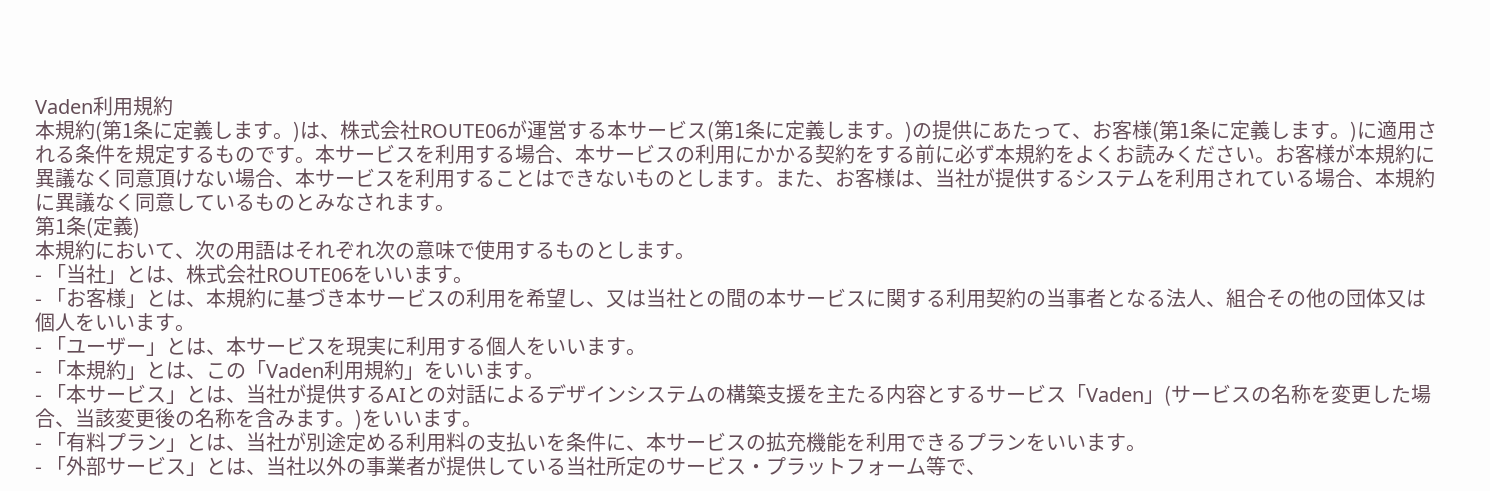Vaden利用規約
本規約(第1条に定義します。)は、株式会社ROUTE06が運営する本サービス(第1条に定義します。)の提供にあたって、お客様(第1条に定義します。)に適用される条件を規定するものです。本サービスを利用する場合、本サービスの利用にかかる契約をする前に必ず本規約をよくお読みください。お客様が本規約に異議なく同意頂けない場合、本サービスを利用することはできないものとします。また、お客様は、当社が提供するシステムを利用されている場合、本規約に異議なく同意しているものとみなされます。
第1条(定義)
本規約において、次の用語はそれぞれ次の意味で使用するものとします。
- 「当社」とは、株式会社ROUTE06をいいます。
- 「お客様」とは、本規約に基づき本サービスの利用を希望し、又は当社との間の本サービスに関する利用契約の当事者となる法人、組合その他の団体又は個人をいいます。
- 「ユーザー」とは、本サービスを現実に利用する個人をいいます。
- 「本規約」とは、この「Vaden利用規約」をいいます。
- 「本サービス」とは、当社が提供するAIとの対話によるデザインシステムの構築支援を主たる内容とするサービス「Vaden」(サービスの名称を変更した場合、当該変更後の名称を含みます。)をいいます。
- 「有料プラン」とは、当社が別途定める利用料の支払いを条件に、本サービスの拡充機能を利用できるプランをいいます。
- 「外部サービス」とは、当社以外の事業者が提供している当社所定のサービス・プラットフォーム等で、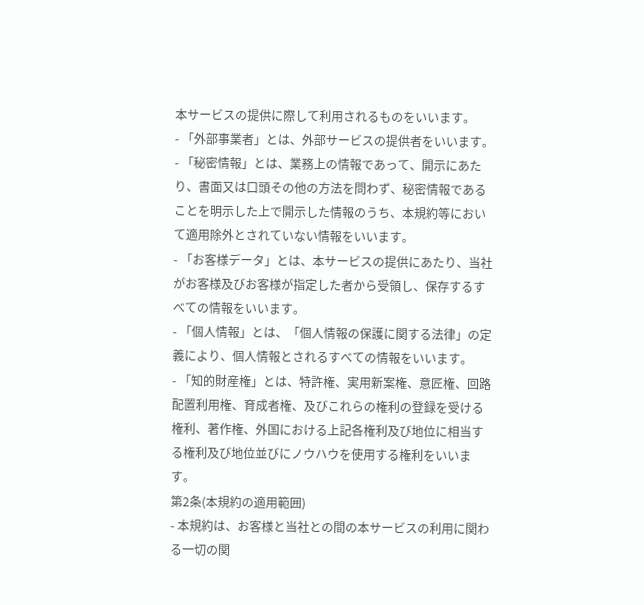本サービスの提供に際して利用されるものをいいます。
- 「外部事業者」とは、外部サービスの提供者をいいます。
- 「秘密情報」とは、業務上の情報であって、開示にあたり、書面又は口頭その他の方法を問わず、秘密情報であることを明示した上で開示した情報のうち、本規約等において適用除外とされていない情報をいいます。
- 「お客様データ」とは、本サービスの提供にあたり、当社がお客様及びお客様が指定した者から受領し、保存するすべての情報をいいます。
- 「個人情報」とは、「個人情報の保護に関する法律」の定義により、個人情報とされるすべての情報をいいます。
- 「知的財産権」とは、特許権、実用新案権、意匠権、回路配置利用権、育成者権、及びこれらの権利の登録を受ける権利、著作権、外国における上記各権利及び地位に相当する権利及び地位並びにノウハウを使用する権利をいいます。
第2条(本規約の適用範囲)
- 本規約は、お客様と当社との間の本サービスの利用に関わる一切の関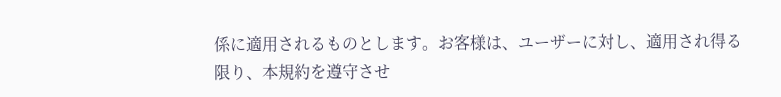係に適用されるものとします。お客様は、ユーザーに対し、適用され得る限り、本規約を遵守させ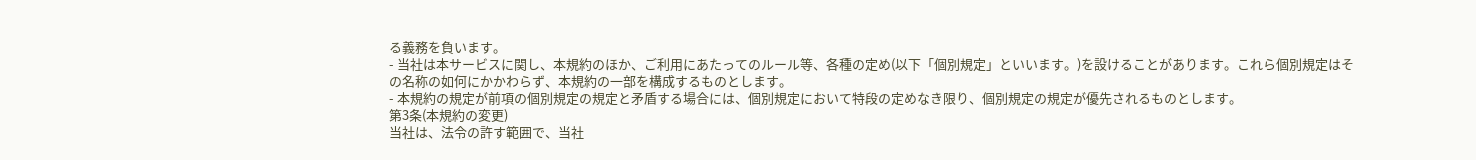る義務を負います。
- 当社は本サービスに関し、本規約のほか、ご利用にあたってのルール等、各種の定め(以下「個別規定」といいます。)を設けることがあります。これら個別規定はその名称の如何にかかわらず、本規約の一部を構成するものとします。
- 本規約の規定が前項の個別規定の規定と矛盾する場合には、個別規定において特段の定めなき限り、個別規定の規定が優先されるものとします。
第3条(本規約の変更)
当社は、法令の許す範囲で、当社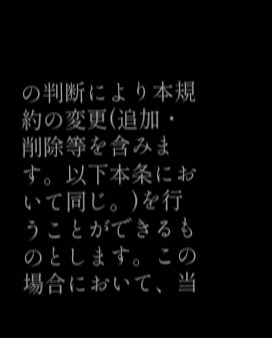の判断により本規約の変更(追加・削除等を含みます。以下本条において同じ。)を行うことができるものとします。この場合において、当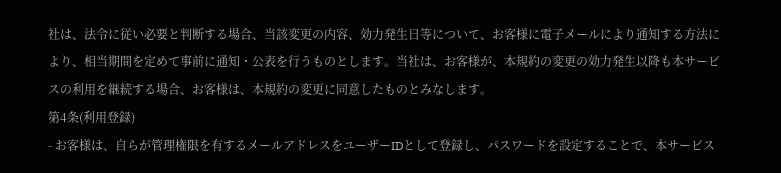社は、法令に従い必要と判断する場合、当該変更の内容、効力発生日等について、お客様に電子メールにより通知する方法により、相当期間を定めて事前に通知・公表を行うものとします。当社は、お客様が、本規約の変更の効力発生以降も本サービスの利用を継続する場合、お客様は、本規約の変更に同意したものとみなします。
第4条(利用登録)
- お客様は、自らが管理権限を有するメールアドレスをユーザーIDとして登録し、パスワードを設定することで、本サービス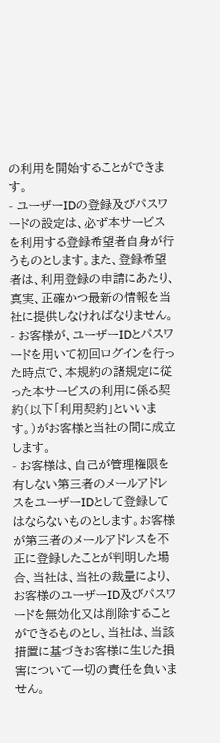の利用を開始することができます。
- ユーザーIDの登録及びパスワードの設定は、必ず本サービスを利用する登録希望者自身が行うものとします。また、登録希望者は、利用登録の申請にあたり、真実、正確かつ最新の情報を当社に提供しなければなりません。
- お客様が、ユーザーIDとパスワードを用いて初回ログインを行った時点で、本規約の諸規定に従った本サービスの利用に係る契約(以下「利用契約」といいます。)がお客様と当社の間に成立します。
- お客様は、自己が管理権限を有しない第三者のメールアドレスをユーザーIDとして登録してはならないものとします。お客様が第三者のメールアドレスを不正に登録したことが判明した場合、当社は、当社の裁量により、お客様のユーザーID及びパスワードを無効化又は削除することができるものとし、当社は、当該措置に基づきお客様に生じた損害について一切の責任を負いません。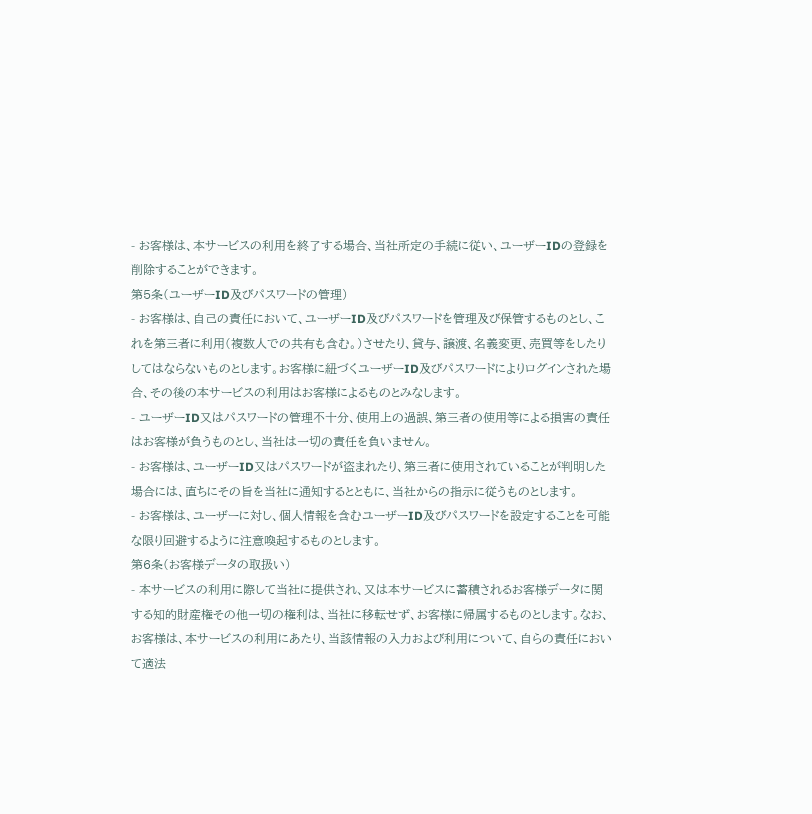- お客様は、本サービスの利用を終了する場合、当社所定の手続に従い、ユーザーIDの登録を削除することができます。
第5条(ユーザーID及びパスワードの管理)
- お客様は、自己の責任において、ユーザーID及びパスワードを管理及び保管するものとし、これを第三者に利用(複数人での共有も含む。)させたり、貸与、譲渡、名義変更、売買等をしたりしてはならないものとします。お客様に紐づくユーザーID及びパスワードによりログインされた場合、その後の本サービスの利用はお客様によるものとみなします。
- ユーザーID又はパスワードの管理不十分、使用上の過誤、第三者の使用等による損害の責任はお客様が負うものとし、当社は一切の責任を負いません。
- お客様は、ユーザーID又はパスワードが盗まれたり、第三者に使用されていることが判明した場合には、直ちにその旨を当社に通知するとともに、当社からの指示に従うものとします。
- お客様は、ユーザーに対し、個人情報を含むユーザーID及びパスワードを設定することを可能な限り回避するように注意喚起するものとします。
第6条(お客様データの取扱い)
- 本サービスの利用に際して当社に提供され、又は本サービスに蓄積されるお客様データに関する知的財産権その他一切の権利は、当社に移転せず、お客様に帰属するものとします。なお、お客様は、本サービスの利用にあたり、当該情報の入力および利用について、自らの責任において適法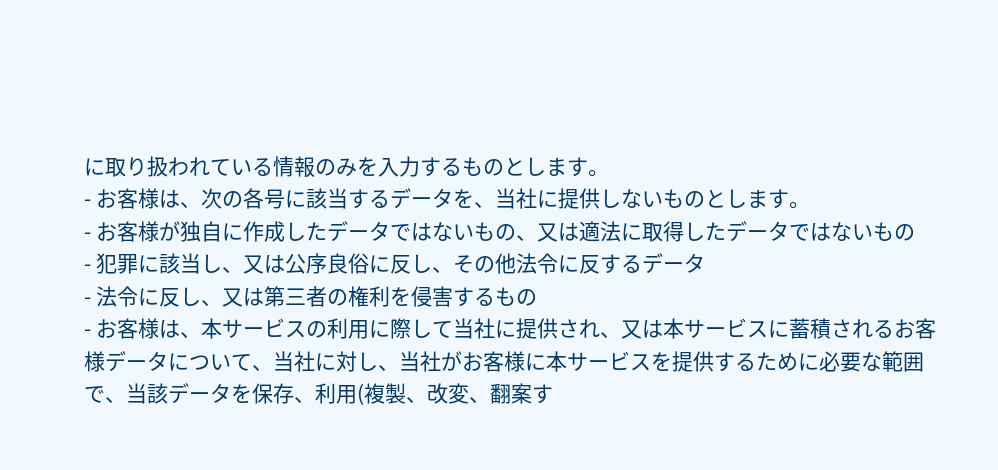に取り扱われている情報のみを入力するものとします。
- お客様は、次の各号に該当するデータを、当社に提供しないものとします。
- お客様が独自に作成したデータではないもの、又は適法に取得したデータではないもの
- 犯罪に該当し、又は公序良俗に反し、その他法令に反するデータ
- 法令に反し、又は第三者の権利を侵害するもの
- お客様は、本サービスの利用に際して当社に提供され、又は本サービスに蓄積されるお客様データについて、当社に対し、当社がお客様に本サービスを提供するために必要な範囲で、当該データを保存、利用(複製、改変、翻案す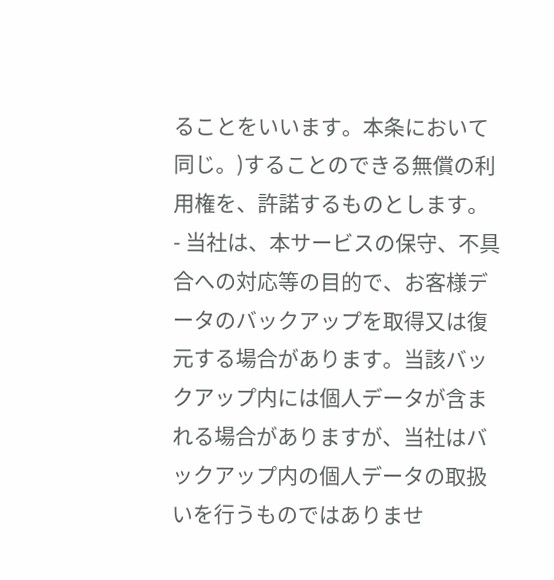ることをいいます。本条において同じ。)することのできる無償の利用権を、許諾するものとします。
- 当社は、本サービスの保守、不具合への対応等の目的で、お客様データのバックアップを取得又は復元する場合があります。当該バックアップ内には個人データが含まれる場合がありますが、当社はバックアップ内の個人データの取扱いを行うものではありませ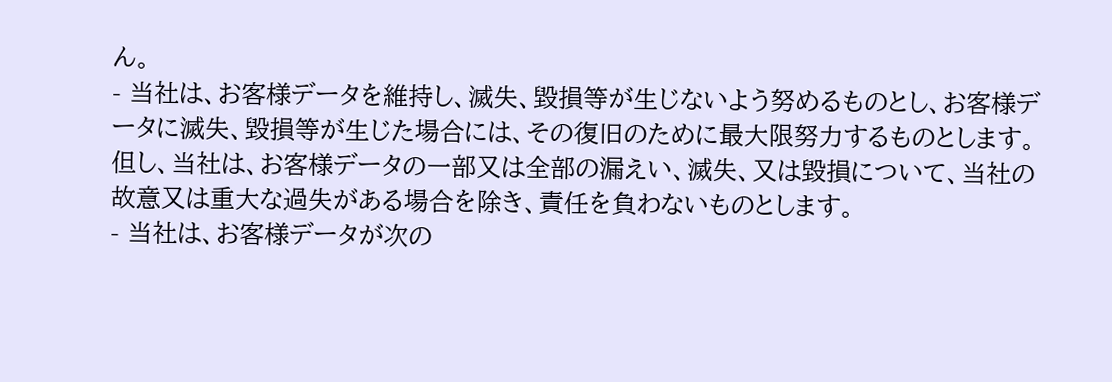ん。
- 当社は、お客様データを維持し、滅失、毀損等が生じないよう努めるものとし、お客様データに滅失、毀損等が生じた場合には、その復旧のために最大限努力するものとします。但し、当社は、お客様データの一部又は全部の漏えい、滅失、又は毀損について、当社の故意又は重大な過失がある場合を除き、責任を負わないものとします。
- 当社は、お客様データが次の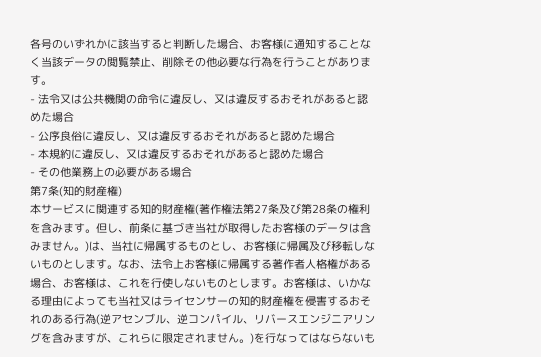各号のいずれかに該当すると判断した場合、お客様に通知することなく当該データの閲覧禁止、削除その他必要な行為を行うことがあります。
- 法令又は公共機関の命令に違反し、又は違反するおそれがあると認めた場合
- 公序良俗に違反し、又は違反するおそれがあると認めた場合
- 本規約に違反し、又は違反するおそれがあると認めた場合
- その他業務上の必要がある場合
第7条(知的財産権)
本サービスに関連する知的財産権(著作権法第27条及び第28条の権利を含みます。但し、前条に基づき当社が取得したお客様のデータは含みません。)は、当社に帰属するものとし、お客様に帰属及び移転しないものとします。なお、法令上お客様に帰属する著作者人格権がある場合、お客様は、これを行使しないものとします。お客様は、いかなる理由によっても当社又はライセンサーの知的財産権を侵害するおそれのある行為(逆アセンブル、逆コンパイル、リバースエンジニアリングを含みますが、これらに限定されません。)を行なってはならないも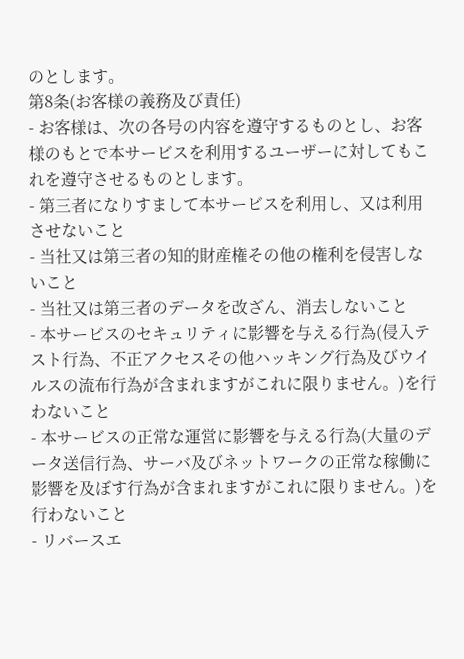のとします。
第8条(お客様の義務及び責任)
- お客様は、次の各号の内容を遵守するものとし、お客様のもとで本サービスを利用するユーザーに対してもこれを遵守させるものとします。
- 第三者になりすまして本サービスを利用し、又は利用させないこと
- 当社又は第三者の知的財産権その他の権利を侵害しないこと
- 当社又は第三者のデータを改ざん、消去しないこと
- 本サービスのセキュリティに影響を与える行為(侵入テスト行為、不正アクセスその他ハッキング行為及びウイルスの流布行為が含まれますがこれに限りません。)を行わないこと
- 本サービスの正常な運営に影響を与える行為(大量のデータ送信行為、サーバ及びネットワークの正常な稼働に影響を及ぼす行為が含まれますがこれに限りません。)を行わないこと
- リバースエ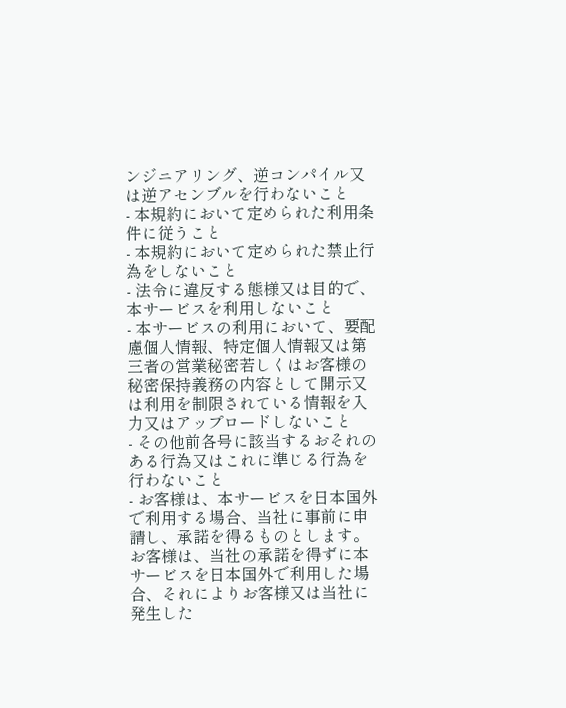ンジニアリング、逆コンパイル又は逆アセンブルを行わないこと
- 本規約において定められた利用条件に従うこと
- 本規約において定められた禁止行為をしないこと
- 法令に違反する態様又は目的で、本サービスを利用しないこと
- 本サービスの利用において、要配慮個人情報、特定個人情報又は第三者の営業秘密若しくはお客様の秘密保持義務の内容として開示又は利用を制限されている情報を入力又はアップロードしないこと
- その他前各号に該当するおそれのある行為又はこれに準じる行為を行わないこと
- お客様は、本サービスを日本国外で利用する場合、当社に事前に申請し、承諾を得るものとします。お客様は、当社の承諾を得ずに本サービスを日本国外で利用した場合、それによりお客様又は当社に発生した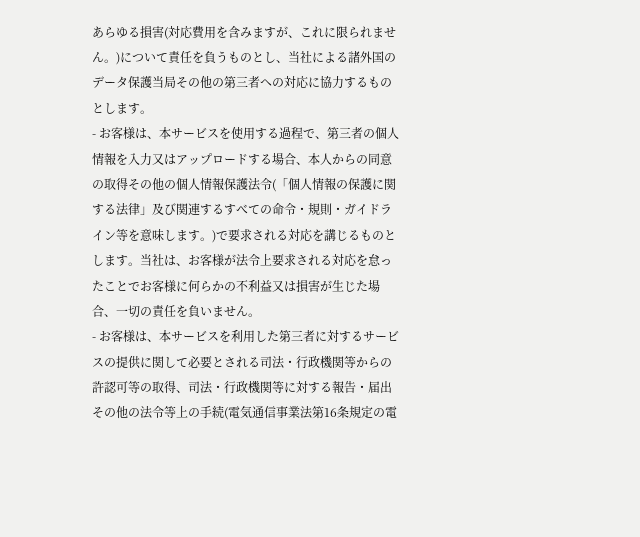あらゆる損害(対応費用を含みますが、これに限られません。)について責任を負うものとし、当社による諸外国のデータ保護当局その他の第三者への対応に協力するものとします。
- お客様は、本サービスを使用する過程で、第三者の個人情報を入力又はアップロードする場合、本人からの同意の取得その他の個人情報保護法令(「個人情報の保護に関する法律」及び関連するすべての命令・規則・ガイドライン等を意味します。)で要求される対応を講じるものとします。当社は、お客様が法令上要求される対応を怠ったことでお客様に何らかの不利益又は損害が生じた場合、一切の責任を負いません。
- お客様は、本サービスを利用した第三者に対するサービスの提供に関して必要とされる司法・行政機関等からの許認可等の取得、司法・行政機関等に対する報告・届出その他の法令等上の手続(電気通信事業法第16条規定の電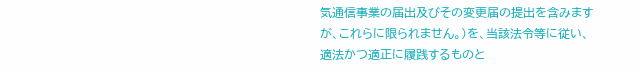気通信事業の届出及びその変更届の提出を含みますが、これらに限られません。)を、当該法令等に従い、適法かつ適正に履践するものと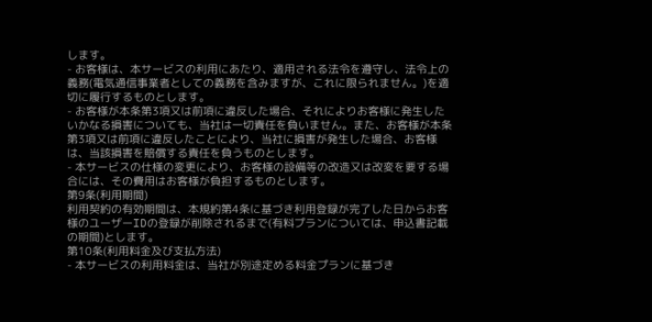します。
- お客様は、本サービスの利用にあたり、適用される法令を遵守し、法令上の義務(電気通信事業者としての義務を含みますが、これに限られません。)を適切に履行するものとします。
- お客様が本条第3項又は前項に違反した場合、それによりお客様に発生したいかなる損害についても、当社は一切責任を負いません。また、お客様が本条第3項又は前項に違反したことにより、当社に損害が発生した場合、お客様は、当該損害を賠償する責任を負うものとします。
- 本サービスの仕様の変更により、お客様の設備等の改造又は改変を要する場合には、その費用はお客様が負担するものとします。
第9条(利用期間)
利用契約の有効期間は、本規約第4条に基づき利用登録が完了した日からお客様のユーザーIDの登録が削除されるまで(有料プランについては、申込書記載の期間)とします。
第10条(利用料金及び支払方法)
- 本サービスの利用料金は、当社が別途定める料金プランに基づき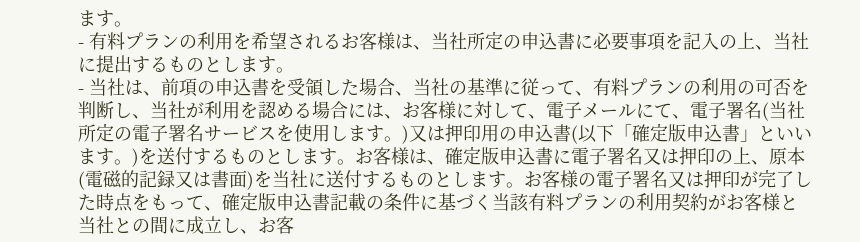ます。
- 有料プランの利用を希望されるお客様は、当社所定の申込書に必要事項を記入の上、当社に提出するものとします。
- 当社は、前項の申込書を受領した場合、当社の基準に従って、有料プランの利用の可否を判断し、当社が利用を認める場合には、お客様に対して、電子メールにて、電子署名(当社所定の電子署名サービスを使用します。)又は押印用の申込書(以下「確定版申込書」といいます。)を送付するものとします。お客様は、確定版申込書に電子署名又は押印の上、原本(電磁的記録又は書面)を当社に送付するものとします。お客様の電子署名又は押印が完了した時点をもって、確定版申込書記載の条件に基づく当該有料プランの利用契約がお客様と当社との間に成立し、お客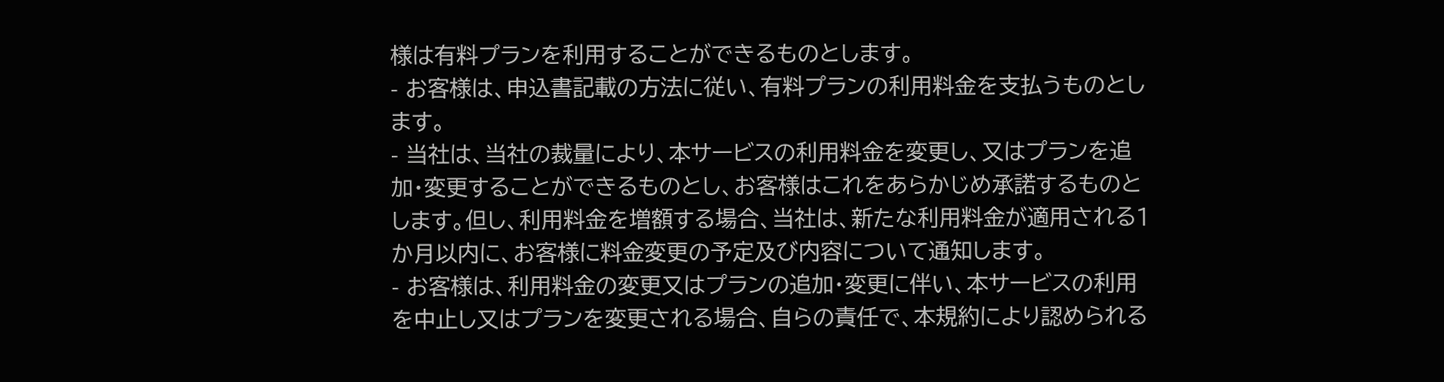様は有料プランを利用することができるものとします。
- お客様は、申込書記載の方法に従い、有料プランの利用料金を支払うものとします。
- 当社は、当社の裁量により、本サービスの利用料金を変更し、又はプランを追加・変更することができるものとし、お客様はこれをあらかじめ承諾するものとします。但し、利用料金を増額する場合、当社は、新たな利用料金が適用される1か月以内に、お客様に料金変更の予定及び内容について通知します。
- お客様は、利用料金の変更又はプランの追加・変更に伴い、本サービスの利用を中止し又はプランを変更される場合、自らの責任で、本規約により認められる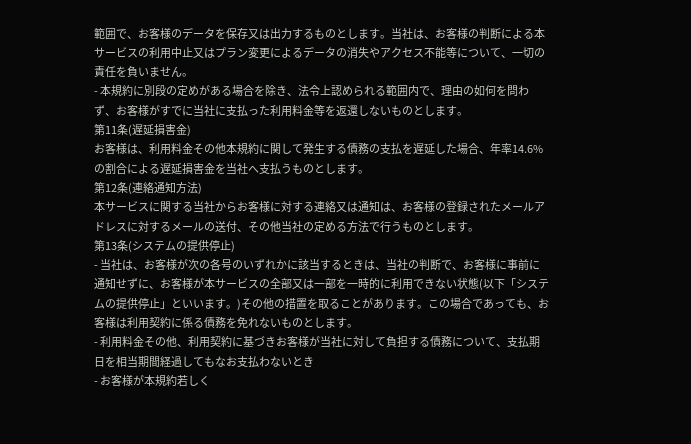範囲で、お客様のデータを保存又は出力するものとします。当社は、お客様の判断による本サービスの利用中止又はプラン変更によるデータの消失やアクセス不能等について、一切の責任を負いません。
- 本規約に別段の定めがある場合を除き、法令上認められる範囲内で、理由の如何を問わず、お客様がすでに当社に支払った利用料金等を返還しないものとします。
第11条(遅延損害金)
お客様は、利用料金その他本規約に関して発生する債務の支払を遅延した場合、年率14.6%の割合による遅延損害金を当社へ支払うものとします。
第12条(連絡通知方法)
本サービスに関する当社からお客様に対する連絡又は通知は、お客様の登録されたメールアドレスに対するメールの送付、その他当社の定める方法で行うものとします。
第13条(システムの提供停止)
- 当社は、お客様が次の各号のいずれかに該当するときは、当社の判断で、お客様に事前に通知せずに、お客様が本サービスの全部又は一部を一時的に利用できない状態(以下「システムの提供停止」といいます。)その他の措置を取ることがあります。この場合であっても、お客様は利用契約に係る債務を免れないものとします。
- 利用料金その他、利用契約に基づきお客様が当社に対して負担する債務について、支払期日を相当期間経過してもなお支払わないとき
- お客様が本規約若しく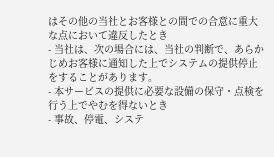はその他の当社とお客様との間での合意に重大な点において違反したとき
- 当社は、次の場合には、当社の判断で、あらかじめお客様に通知した上でシステムの提供停止をすることがあります。
- 本サービスの提供に必要な設備の保守・点検を行う上でやむを得ないとき
- 事故、停電、システ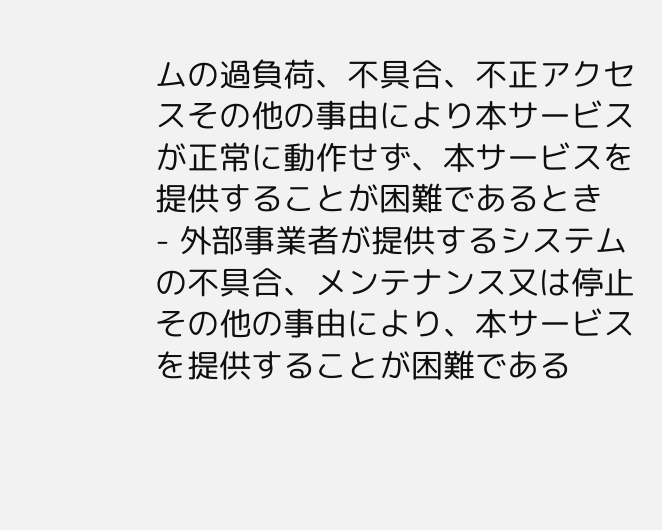ムの過負荷、不具合、不正アクセスその他の事由により本サービスが正常に動作せず、本サービスを提供することが困難であるとき
- 外部事業者が提供するシステムの不具合、メンテナンス又は停止その他の事由により、本サービスを提供することが困難である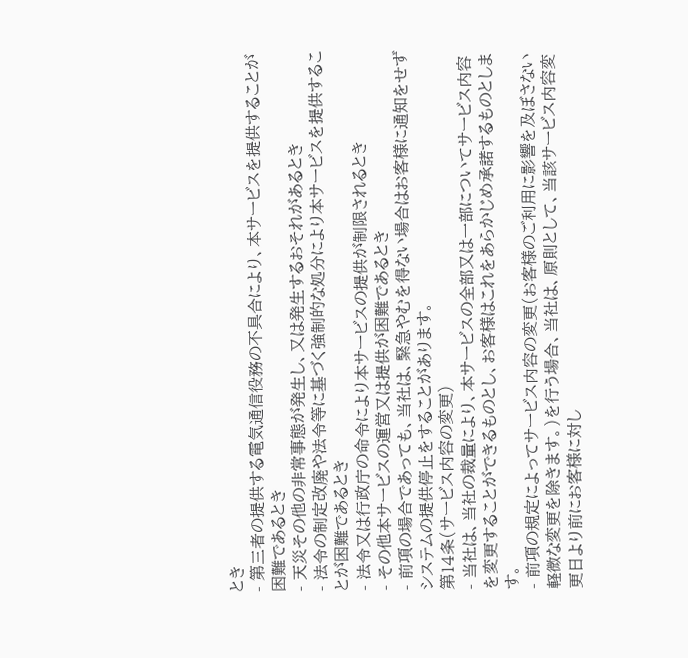とき
- 第三者の提供する電気通信役務の不具合により、本サービスを提供することが困難であるとき
- 天災その他の非常事態が発生し、又は発生するおそれがあるとき
- 法令の制定改廃や法令等に基づく強制的な処分により本サービスを提供することが困難であるとき
- 法令又は行政庁の命令により本サービスの提供が制限されるとき
- その他本サービスの運営又は提供が困難であるとき
- 前項の場合であっても、当社は、緊急やむを得ない場合はお客様に通知をせずシステムの提供停止をすることがあります。
第14条(サービス内容の変更)
- 当社は、当社の裁量により、本サービスの全部又は一部についてサービス内容を変更することができるものとし、お客様はこれをあらかじめ承諾するものとします。
- 前項の規定によってサービス内容の変更(お客様のご利用に影響を及ぼさない軽微な変更を除きます。)を行う場合、当社は、原則として、当該サービス内容変更日より前にお客様に対し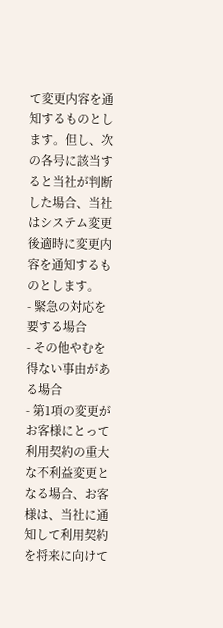て変更内容を通知するものとします。但し、次の各号に該当すると当社が判断した場合、当社はシステム変更後適時に変更内容を通知するものとします。
- 緊急の対応を要する場合
- その他やむを得ない事由がある場合
- 第1項の変更がお客様にとって利用契約の重大な不利益変更となる場合、お客様は、当社に通知して利用契約を将来に向けて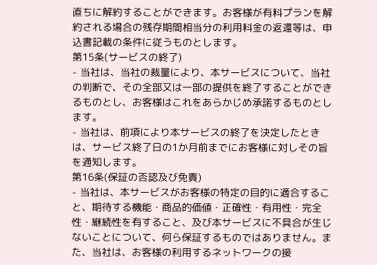直ちに解約することができます。お客様が有料プランを解約される場合の残存期間相当分の利用料金の返還等は、申込書記載の条件に従うものとします。
第15条(サービスの終了)
- 当社は、当社の裁量により、本サービスについて、当社の判断で、その全部又は一部の提供を終了することができるものとし、お客様はこれをあらかじめ承諾するものとします。
- 当社は、前項により本サービスの終了を決定したときは、サービス終了日の1か月前までにお客様に対しその旨を通知します。
第16条(保証の否認及び免責)
- 当社は、本サービスがお客様の特定の目的に適合すること、期待する機能・商品的価値・正確性・有用性・完全性・継続性を有すること、及び本サービスに不具合が生じないことについて、何ら保証するものではありません。また、当社は、お客様の利用するネットワークの接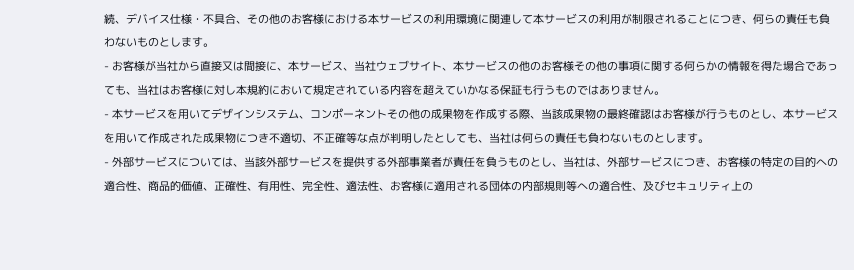続、デバイス仕様・不具合、その他のお客様における本サービスの利用環境に関連して本サービスの利用が制限されることにつき、何らの責任も負わないものとします。
- お客様が当社から直接又は間接に、本サービス、当社ウェブサイト、本サービスの他のお客様その他の事項に関する何らかの情報を得た場合であっても、当社はお客様に対し本規約において規定されている内容を超えていかなる保証も行うものではありません。
- 本サービスを用いてデザインシステム、コンポーネントその他の成果物を作成する際、当該成果物の最終確認はお客様が行うものとし、本サービスを用いて作成された成果物につき不適切、不正確等な点が判明したとしても、当社は何らの責任も負わないものとします。
- 外部サービスについては、当該外部サービスを提供する外部事業者が責任を負うものとし、当社は、外部サービスにつき、お客様の特定の目的への適合性、商品的価値、正確性、有用性、完全性、適法性、お客様に適用される団体の内部規則等への適合性、及びセキュリティ上の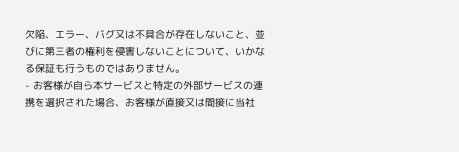欠陥、エラー、バグ又は不具合が存在しないこと、並びに第三者の権利を侵害しないことについて、いかなる保証も行うものではありません。
- お客様が自ら本サービスと特定の外部サービスの連携を選択された場合、お客様が直接又は間接に当社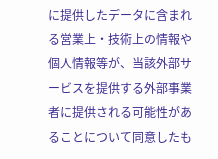に提供したデータに含まれる営業上・技術上の情報や個人情報等が、当該外部サービスを提供する外部事業者に提供される可能性があることについて同意したも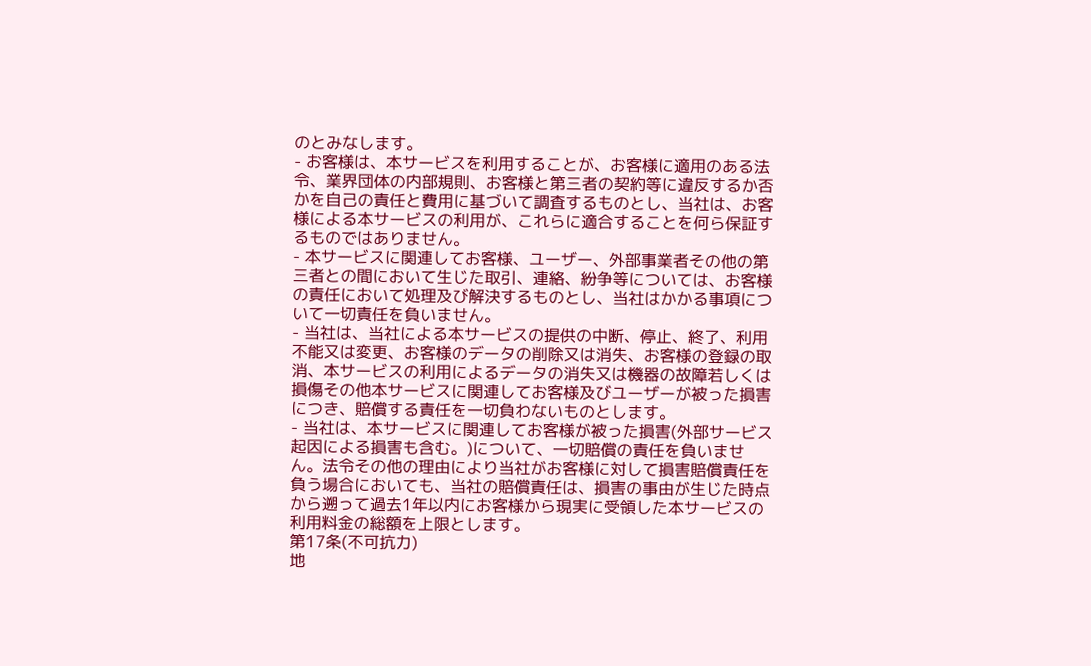のとみなします。
- お客様は、本サービスを利用することが、お客様に適用のある法令、業界団体の内部規則、お客様と第三者の契約等に違反するか否かを自己の責任と費用に基づいて調査するものとし、当社は、お客様による本サービスの利用が、これらに適合することを何ら保証するものではありません。
- 本サービスに関連してお客様、ユーザー、外部事業者その他の第三者との間において生じた取引、連絡、紛争等については、お客様の責任において処理及び解決するものとし、当社はかかる事項について一切責任を負いません。
- 当社は、当社による本サービスの提供の中断、停止、終了、利用不能又は変更、お客様のデータの削除又は消失、お客様の登録の取消、本サービスの利用によるデータの消失又は機器の故障若しくは損傷その他本サービスに関連してお客様及びユーザーが被った損害につき、賠償する責任を一切負わないものとします。
- 当社は、本サービスに関連してお客様が被った損害(外部サービス起因による損害も含む。)について、一切賠償の責任を負いません。法令その他の理由により当社がお客様に対して損害賠償責任を負う場合においても、当社の賠償責任は、損害の事由が生じた時点から遡って過去1年以内にお客様から現実に受領した本サービスの利用料金の総額を上限とします。
第17条(不可抗力)
地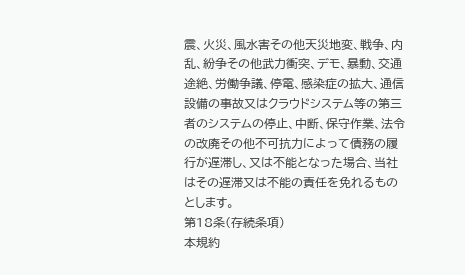震、火災、風水害その他天災地変、戦争、内乱、紛争その他武力衝突、デモ、暴動、交通途絶、労働争議、停電、感染症の拡大、通信設備の事故又はクラウドシステム等の第三者のシステムの停止、中断、保守作業、法令の改廃その他不可抗力によって債務の履行が遅滞し、又は不能となった場合、当社はその遅滞又は不能の責任を免れるものとします。
第18条(存続条項)
本規約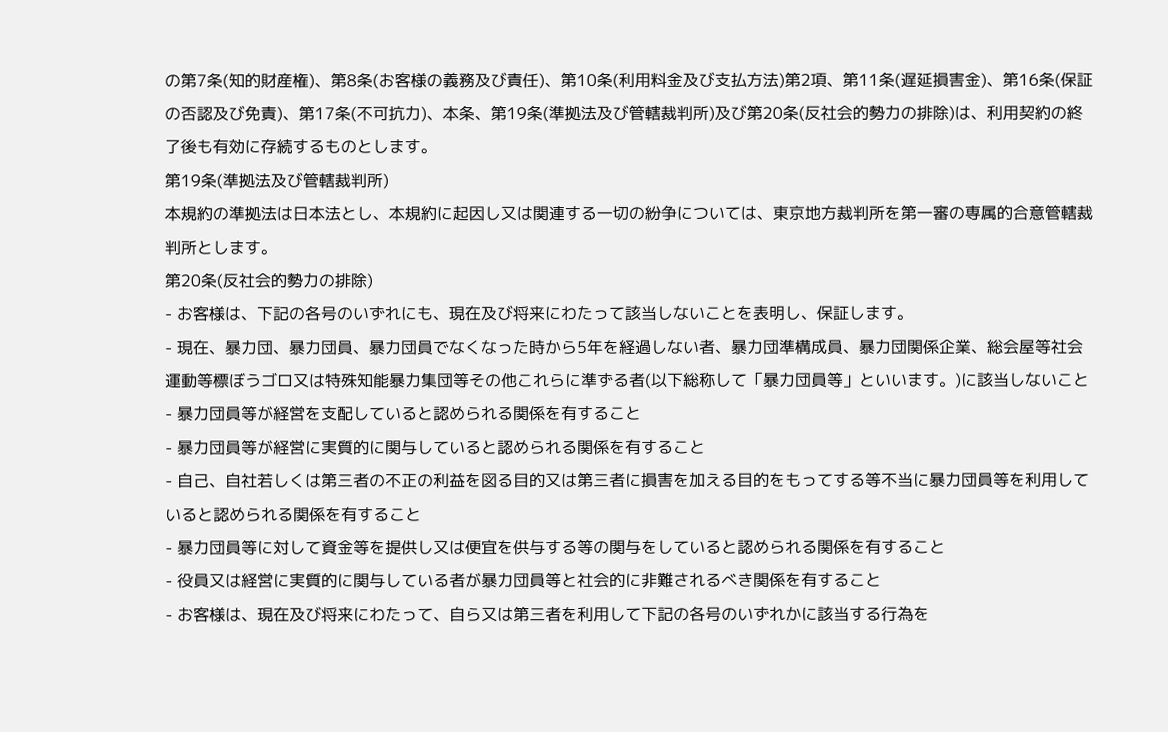の第7条(知的財産権)、第8条(お客様の義務及び責任)、第10条(利用料金及び支払方法)第2項、第11条(遅延損害金)、第16条(保証の否認及び免責)、第17条(不可抗力)、本条、第19条(準拠法及び管轄裁判所)及び第20条(反社会的勢力の排除)は、利用契約の終了後も有効に存続するものとします。
第19条(準拠法及び管轄裁判所)
本規約の準拠法は日本法とし、本規約に起因し又は関連する一切の紛争については、東京地方裁判所を第一審の専属的合意管轄裁判所とします。
第20条(反社会的勢力の排除)
- お客様は、下記の各号のいずれにも、現在及び将来にわたって該当しないことを表明し、保証します。
- 現在、暴力団、暴力団員、暴力団員でなくなった時から5年を経過しない者、暴力団準構成員、暴力団関係企業、総会屋等社会運動等標ぼうゴロ又は特殊知能暴力集団等その他これらに準ずる者(以下総称して「暴力団員等」といいます。)に該当しないこと
- 暴力団員等が経営を支配していると認められる関係を有すること
- 暴力団員等が経営に実質的に関与していると認められる関係を有すること
- 自己、自社若しくは第三者の不正の利益を図る目的又は第三者に損害を加える目的をもってする等不当に暴力団員等を利用していると認められる関係を有すること
- 暴力団員等に対して資金等を提供し又は便宜を供与する等の関与をしていると認められる関係を有すること
- 役員又は経営に実質的に関与している者が暴力団員等と社会的に非難されるべき関係を有すること
- お客様は、現在及び将来にわたって、自ら又は第三者を利用して下記の各号のいずれかに該当する行為を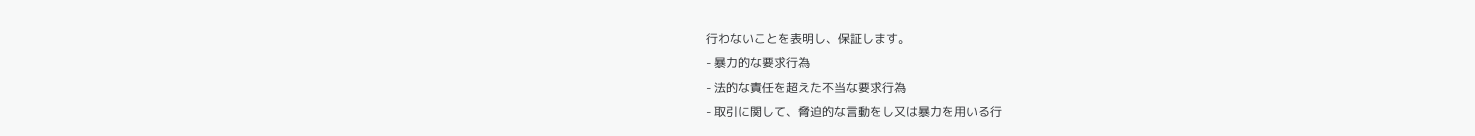行わないことを表明し、保証します。
- 暴力的な要求行為
- 法的な責任を超えた不当な要求行為
- 取引に関して、脅迫的な言動をし又は暴力を用いる行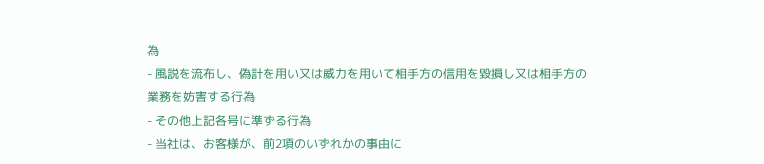為
- 風説を流布し、偽計を用い又は威力を用いて相手方の信用を毀損し又は相手方の業務を妨害する行為
- その他上記各号に準ずる行為
- 当社は、お客様が、前2項のいずれかの事由に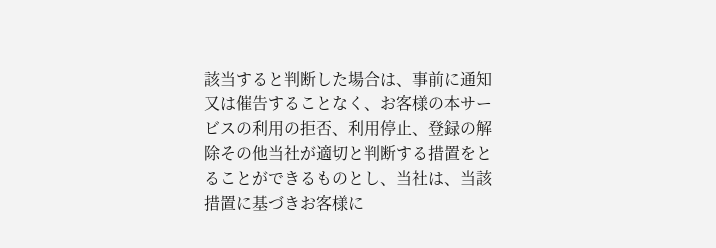該当すると判断した場合は、事前に通知又は催告することなく、お客様の本サービスの利用の拒否、利用停止、登録の解除その他当社が適切と判断する措置をとることができるものとし、当社は、当該措置に基づきお客様に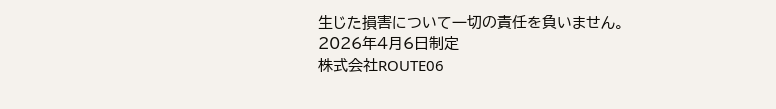生じた損害について一切の責任を負いません。
2026年4月6日制定
株式会社ROUTE06